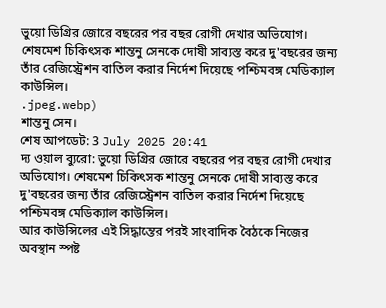ভুয়ো ডিগ্রির জোরে বছরের পর বছর রোগী দেখার অভিযোগ। শেষমেশ চিকিৎসক শান্তনু সেনকে দোষী সাব্যস্ত করে দু'বছরের জন্য তাঁর রেজিস্ট্রেশন বাতিল করার নির্দেশ দিয়েছে পশ্চিমবঙ্গ মেডিক্যাল কাউন্সিল।
.jpeg.webp)
শান্তনু সেন।
শেষ আপডেট: 3 July 2025 20:41
দ্য ওয়াল ব্যুরো: ভুয়ো ডিগ্রির জোরে বছরের পর বছর রোগী দেখার অভিযোগ। শেষমেশ চিকিৎসক শান্তনু সেনকে দোষী সাব্যস্ত করে দু'বছরের জন্য তাঁর রেজিস্ট্রেশন বাতিল করার নির্দেশ দিয়েছে পশ্চিমবঙ্গ মেডিক্যাল কাউন্সিল।
আর কাউন্সিলের এই সিদ্ধান্তের পরই সাংবাদিক বৈঠকে নিজের অবস্থান স্পষ্ট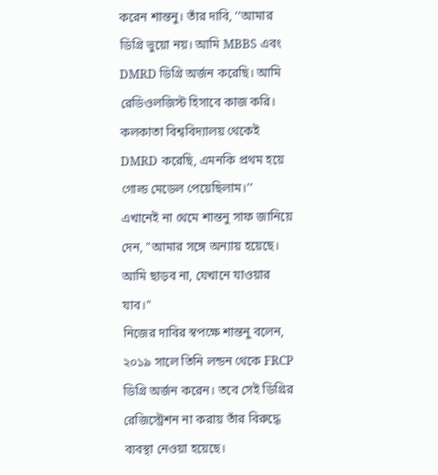করেন শান্তনু। তাঁর দাবি, ‘‘আমার ডিগ্রি ভুয়ো নয়। আমি MBBS এবং DMRD ডিগ্রি অর্জন করেছি। আমি রেডিওলজিস্ট হিসাবে কাজ করি। কলকাতা বিশ্ববিদ্যালয় থেকেই DMRD করেছি, এমনকি প্রথম হয়ে গোল্ড মেডেল পেয়েছিলাম।’’
এখানেই না থেমে শান্তনু সাফ জানিয়ে দেন, "আমার সঙ্গে অন্যায় হয়েছে। আমি ছাড়ব না, যেখানে যাওয়ার যাব।"
নিজের দাবির স্বপক্ষে শান্তনু বলেন, ২০১৯ সালে তিনি লন্ডন থেকে FRCP ডিগ্রি অর্জন করেন। তবে সেই ডিগ্রির রেজিস্ট্রেশন না করায় তাঁর বিরুদ্ধে ব্যবস্থা নেওয়া হয়েছে।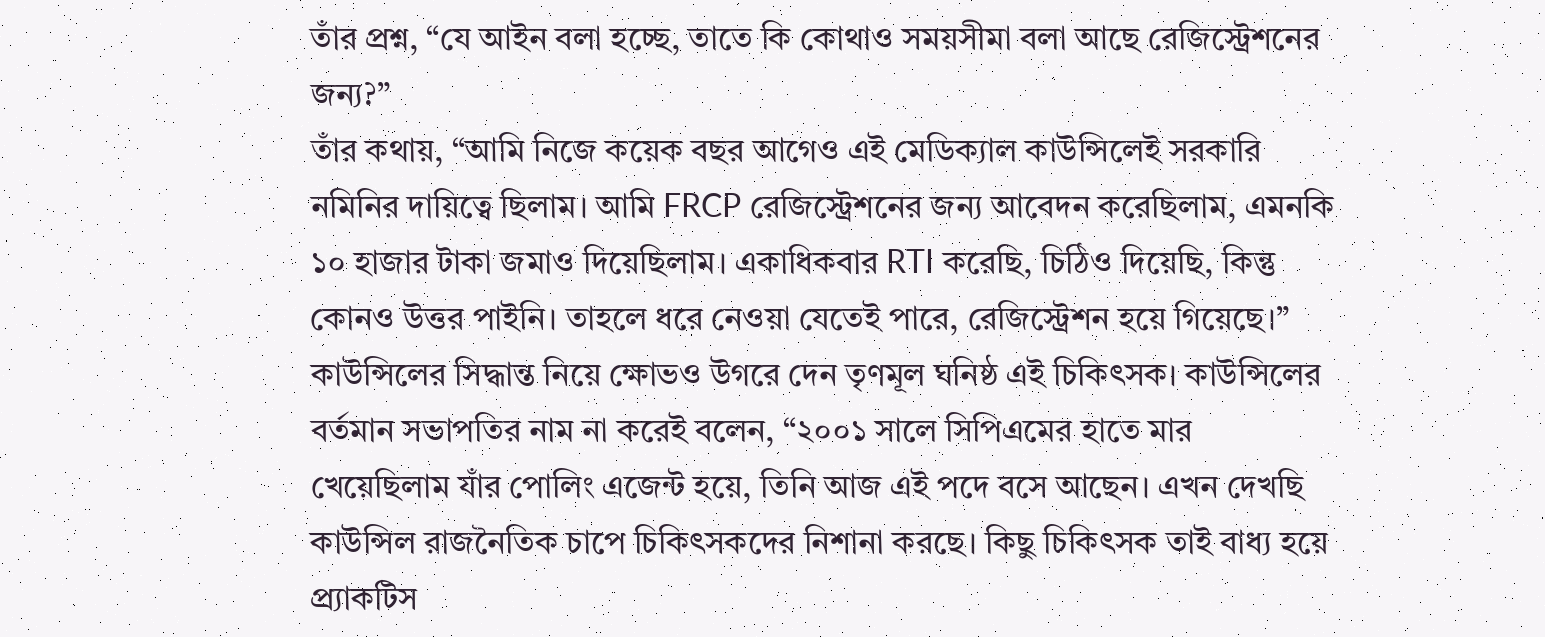তাঁর প্রশ্ন, “যে আইন বলা হচ্ছে, তাতে কি কোথাও সময়সীমা বলা আছে রেজিস্ট্রেশনের জন্য?”
তাঁর কথায়, “আমি নিজে কয়েক বছর আগেও এই মেডিক্যাল কাউন্সিলেই সরকারি নমিনির দায়িত্বে ছিলাম। আমি FRCP রেজিস্ট্রেশনের জন্য আবেদন করেছিলাম, এমনকি ১০ হাজার টাকা জমাও দিয়েছিলাম। একাধিকবার RTI করেছি, চিঠিও দিয়েছি, কিন্তু কোনও উত্তর পাইনি। তাহলে ধরে নেওয়া যেতেই পারে, রেজিস্ট্রেশন হয়ে গিয়েছে।”
কাউন্সিলের সিদ্ধান্ত নিয়ে ক্ষোভও উগরে দেন তৃণমূল ঘনিষ্ঠ এই চিকিৎসক। কাউন্সিলের বর্তমান সভাপতির নাম না করেই বলেন, “২০০১ সালে সিপিএমের হাতে মার খেয়েছিলাম যাঁর পোলিং এজেন্ট হয়ে, তিনি আজ এই পদে বসে আছেন। এখন দেখছি কাউন্সিল রাজনৈতিক চাপে চিকিৎসকদের নিশানা করছে। কিছু চিকিৎসক তাই বাধ্য হয়ে প্র্যাকটিস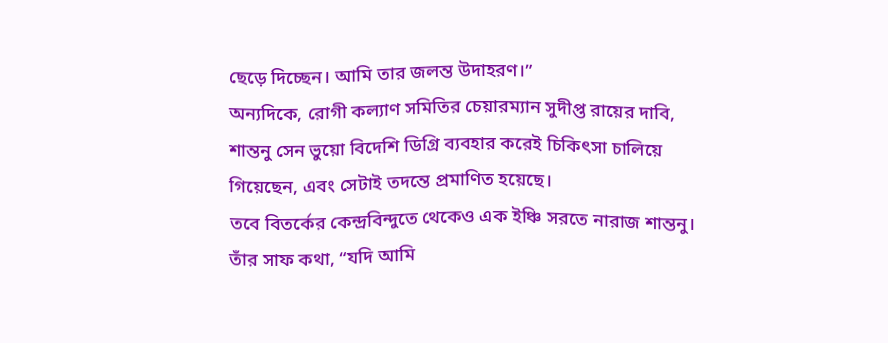ছেড়ে দিচ্ছেন। আমি তার জলন্ত উদাহরণ।”
অন্যদিকে, রোগী কল্যাণ সমিতির চেয়ারম্যান সুদীপ্ত রায়ের দাবি, শান্তনু সেন ভুয়ো বিদেশি ডিগ্রি ব্যবহার করেই চিকিৎসা চালিয়ে গিয়েছেন, এবং সেটাই তদন্তে প্রমাণিত হয়েছে।
তবে বিতর্কের কেন্দ্রবিন্দুতে থেকেও এক ইঞ্চি সরতে নারাজ শান্তনু। তাঁর সাফ কথা, “যদি আমি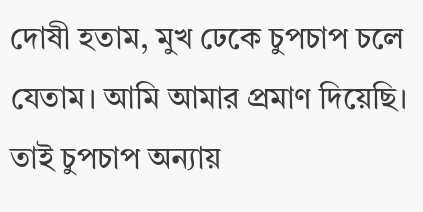দোষী হতাম, মুখ ঢেকে চুপচাপ চলে যেতাম। আমি আমার প্রমাণ দিয়েছি। তাই চুপচাপ অন্যায়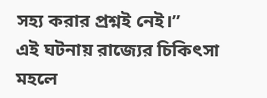সহ্য করার প্রশ্নই নেই।”
এই ঘটনায় রাজ্যের চিকিৎসা মহলে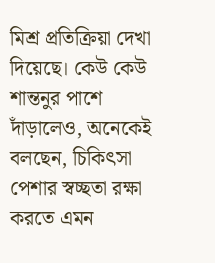মিশ্র প্রতিক্রিয়া দেখা দিয়েছে। কেউ কেউ শান্তনুর পাশে দাঁড়ালেও, অনেকেই বলছেন, চিকিৎসা পেশার স্বচ্ছতা রক্ষা করতে এমন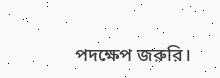পদক্ষেপ জরুরি।